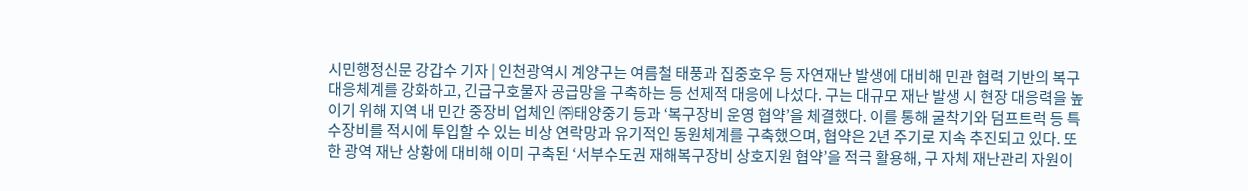시민행정신문 강갑수 기자 | 인천광역시 계양구는 여름철 태풍과 집중호우 등 자연재난 발생에 대비해 민관 협력 기반의 복구 대응체계를 강화하고, 긴급구호물자 공급망을 구축하는 등 선제적 대응에 나섰다. 구는 대규모 재난 발생 시 현장 대응력을 높이기 위해 지역 내 민간 중장비 업체인 ㈜태양중기 등과 ‘복구장비 운영 협약’을 체결했다. 이를 통해 굴착기와 덤프트럭 등 특수장비를 적시에 투입할 수 있는 비상 연락망과 유기적인 동원체계를 구축했으며, 협약은 2년 주기로 지속 추진되고 있다. 또한 광역 재난 상황에 대비해 이미 구축된 ‘서부수도권 재해복구장비 상호지원 협약’을 적극 활용해, 구 자체 재난관리 자원이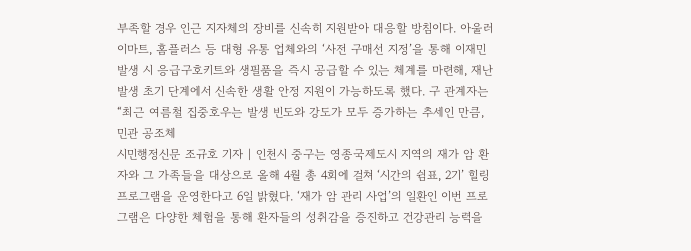부족할 경우 인근 지자체의 장비를 신속히 지원받아 대응할 방침이다. 아울러 이마트, 홈플러스 등 대형 유통 업체와의 ‘사전 구매선 지정’을 통해 이재민 발생 시 응급구호키트와 생필품을 즉시 공급할 수 있는 체계를 마련해, 재난 발생 초기 단계에서 신속한 생활 안정 지원이 가능하도록 했다. 구 관계자는 “최근 여름철 집중호우는 발생 빈도와 강도가 모두 증가하는 추세인 만큼, 민관 공조체
시민행정신문 조규호 기자 | 인천시 중구는 영종국제도시 지역의 재가 암 환자와 그 가족들을 대상으로 올해 4월 총 4회에 걸쳐 ‘시간의 쉼표, 2기’ 힐링 프로그램을 운영한다고 6일 밝혔다. ‘재가 암 관리 사업’의 일환인 이번 프로그램은 다양한 체험을 통해 환자들의 성취감을 증진하고 건강관리 능력을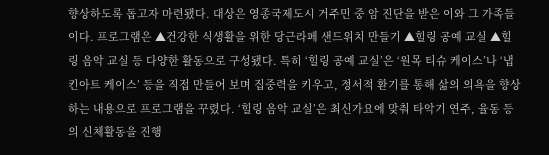향상하도록 돕고자 마련됐다. 대상은 영종국제도시 거주민 중 암 진단을 받은 이와 그 가족들이다. 프로그램은 ▲건강한 식생활을 위한 당근라페 샌드위치 만들기 ▲힐링 공예 교실 ▲힐링 음악 교실 등 다양한 활동으로 구성됐다. 특히 ‘힐링 공예 교실’은 ‘원목 티슈 케이스’나 ‘냅킨아트 케이스’ 등을 직접 만들어 보며 집중력을 키우고, 정서적 환기를 통해 삶의 의욕을 향상하는 내용으로 프로그램을 꾸렸다. ‘힐링 음악 교실’은 최신가요에 맞춰 타악기 연주, 율동 등의 신체활동을 진행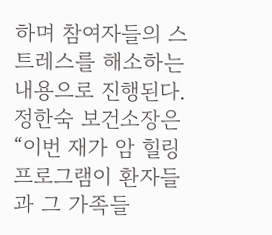하며 참여자들의 스트레스를 해소하는 내용으로 진행된다. 정한숙 보건소장은 “이번 재가 암 힐링 프로그램이 환자들과 그 가족들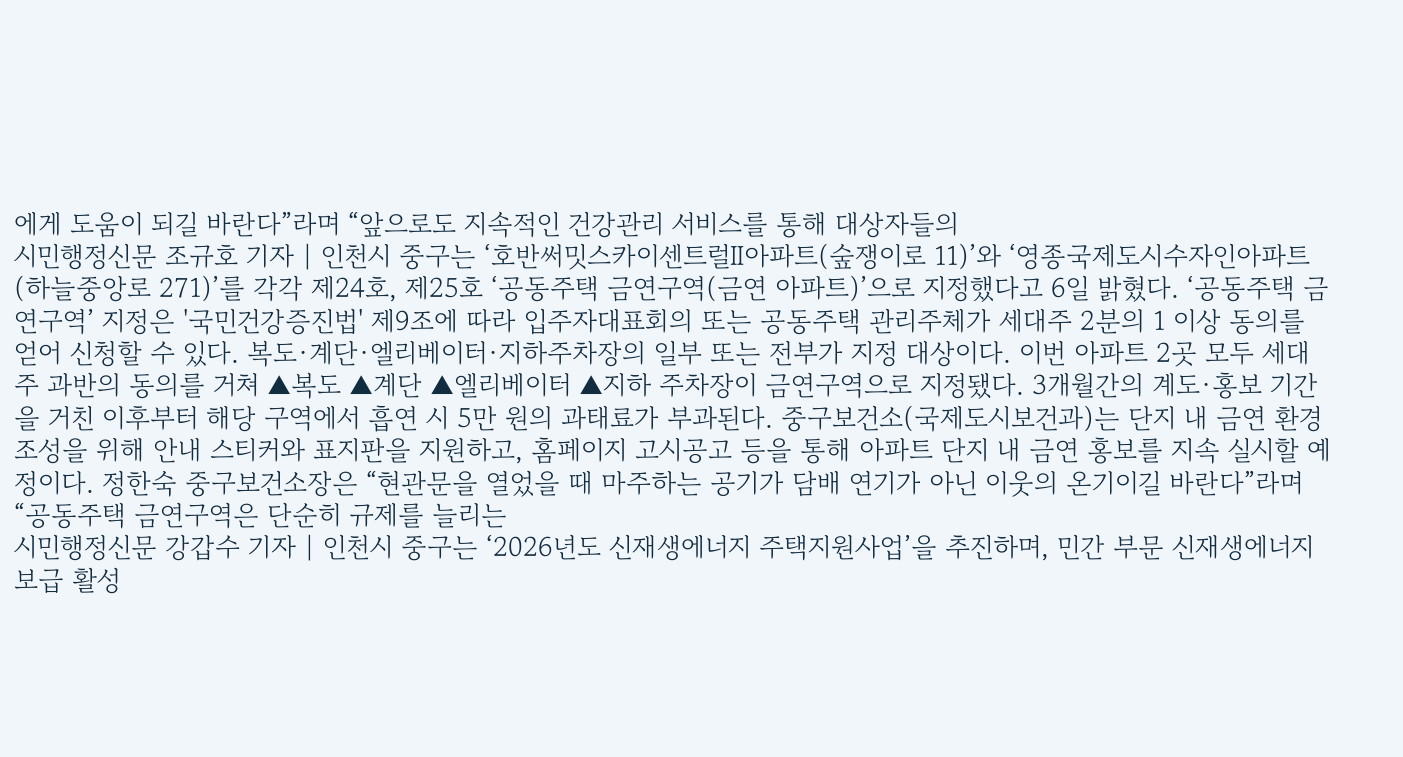에게 도움이 되길 바란다”라며 “앞으로도 지속적인 건강관리 서비스를 통해 대상자들의
시민행정신문 조규호 기자 | 인천시 중구는 ‘호반써밋스카이센트럴Ⅱ아파트(숲쟁이로 11)’와 ‘영종국제도시수자인아파트(하늘중앙로 271)’를 각각 제24호, 제25호 ‘공동주택 금연구역(금연 아파트)’으로 지정했다고 6일 밝혔다. ‘공동주택 금연구역’ 지정은 '국민건강증진법' 제9조에 따라 입주자대표회의 또는 공동주택 관리주체가 세대주 2분의 1 이상 동의를 얻어 신청할 수 있다. 복도·계단·엘리베이터·지하주차장의 일부 또는 전부가 지정 대상이다. 이번 아파트 2곳 모두 세대주 과반의 동의를 거쳐 ▲복도 ▲계단 ▲엘리베이터 ▲지하 주차장이 금연구역으로 지정됐다. 3개월간의 계도·홍보 기간을 거친 이후부터 해당 구역에서 흡연 시 5만 원의 과태료가 부과된다. 중구보건소(국제도시보건과)는 단지 내 금연 환경 조성을 위해 안내 스티커와 표지판을 지원하고, 홈페이지 고시공고 등을 통해 아파트 단지 내 금연 홍보를 지속 실시할 예정이다. 정한숙 중구보건소장은 “현관문을 열었을 때 마주하는 공기가 담배 연기가 아닌 이웃의 온기이길 바란다”라며 “공동주택 금연구역은 단순히 규제를 늘리는
시민행정신문 강갑수 기자 | 인천시 중구는 ‘2026년도 신재생에너지 주택지원사업’을 추진하며, 민간 부문 신재생에너지 보급 활성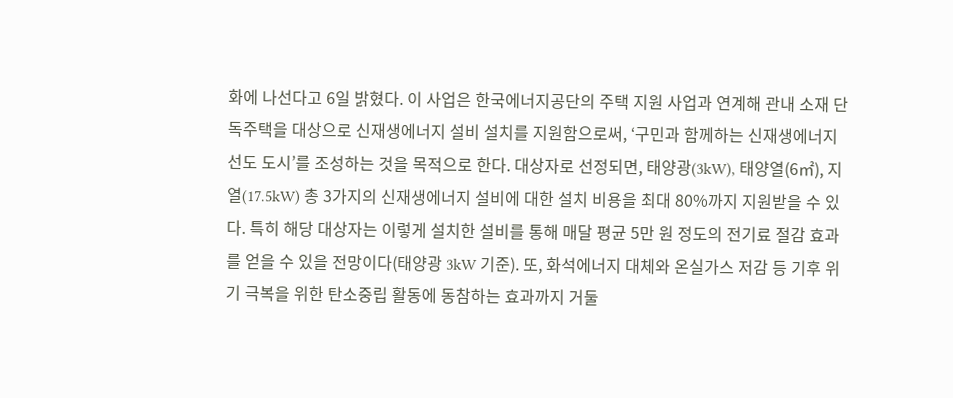화에 나선다고 6일 밝혔다. 이 사업은 한국에너지공단의 주택 지원 사업과 연계해 관내 소재 단독주택을 대상으로 신재생에너지 설비 설치를 지원함으로써, ‘구민과 함께하는 신재생에너지 선도 도시’를 조성하는 것을 목적으로 한다. 대상자로 선정되면, 태양광(3kW), 태양열(6㎡), 지열(17.5kW) 총 3가지의 신재생에너지 설비에 대한 설치 비용을 최대 80%까지 지원받을 수 있다. 특히 해당 대상자는 이렇게 설치한 설비를 통해 매달 평균 5만 원 정도의 전기료 절감 효과를 얻을 수 있을 전망이다(태양광 3kW 기준). 또, 화석에너지 대체와 온실가스 저감 등 기후 위기 극복을 위한 탄소중립 활동에 동참하는 효과까지 거둘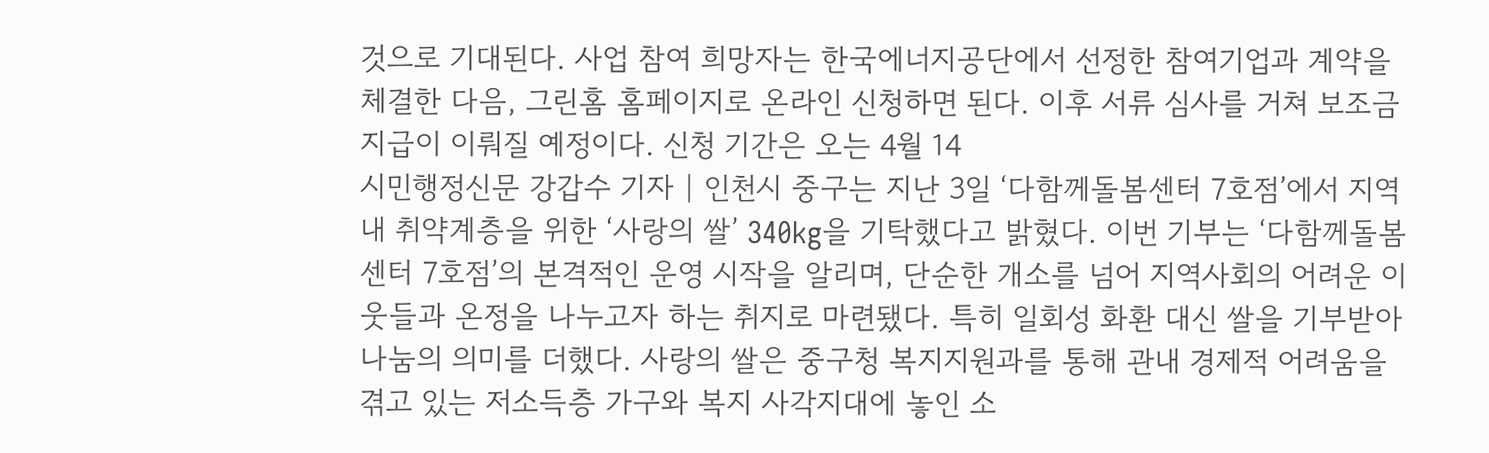것으로 기대된다. 사업 참여 희망자는 한국에너지공단에서 선정한 참여기업과 계약을 체결한 다음, 그린홈 홈페이지로 온라인 신청하면 된다. 이후 서류 심사를 거쳐 보조금 지급이 이뤄질 예정이다. 신청 기간은 오는 4월 14
시민행정신문 강갑수 기자 | 인천시 중구는 지난 3일 ‘다함께돌봄센터 7호점’에서 지역 내 취약계층을 위한 ‘사랑의 쌀’ 340kg을 기탁했다고 밝혔다. 이번 기부는 ‘다함께돌봄센터 7호점’의 본격적인 운영 시작을 알리며, 단순한 개소를 넘어 지역사회의 어려운 이웃들과 온정을 나누고자 하는 취지로 마련됐다. 특히 일회성 화환 대신 쌀을 기부받아 나눔의 의미를 더했다. 사랑의 쌀은 중구청 복지지원과를 통해 관내 경제적 어려움을 겪고 있는 저소득층 가구와 복지 사각지대에 놓인 소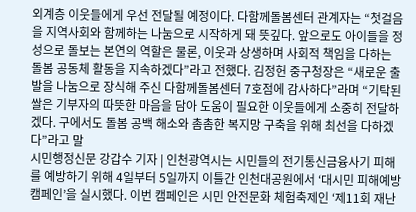외계층 이웃들에게 우선 전달될 예정이다. 다함께돌봄센터 관계자는 “첫걸음을 지역사회와 함께하는 나눔으로 시작하게 돼 뜻깊다. 앞으로도 아이들을 정성으로 돌보는 본연의 역할은 물론, 이웃과 상생하며 사회적 책임을 다하는 돌봄 공동체 활동을 지속하겠다”라고 전했다. 김정헌 중구청장은 “새로운 출발을 나눔으로 장식해 주신 다함께돌봄센터 7호점에 감사하다”라며 “기탁된 쌀은 기부자의 따뜻한 마음을 담아 도움이 필요한 이웃들에게 소중히 전달하겠다. 구에서도 돌봄 공백 해소와 촘촘한 복지망 구축을 위해 최선을 다하겠다”라고 말
시민행정신문 강갑수 기자 | 인천광역시는 시민들의 전기통신금융사기 피해를 예방하기 위해 4일부터 5일까지 이틀간 인천대공원에서 ‘대시민 피해예방 캠페인’을 실시했다. 이번 캠페인은 시민 안전문화 체험축제인 ‘제11회 재난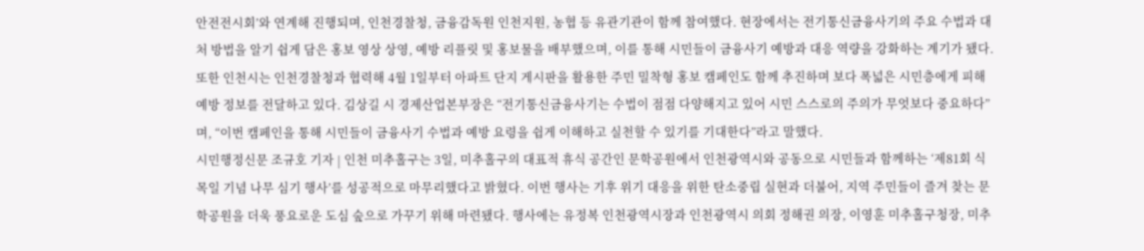안전전시회’와 연계해 진행되며, 인천경찰청, 금융감독원 인천지원, 농협 등 유관기관이 함께 참여했다. 현장에서는 전기통신금융사기의 주요 수법과 대처 방법을 알기 쉽게 담은 홍보 영상 상영, 예방 리플릿 및 홍보물을 배부했으며, 이를 통해 시민들이 금융사기 예방과 대응 역량을 강화하는 계기가 됐다. 또한 인천시는 인천경찰청과 협력해 4월 1일부터 아파트 단지 게시판을 활용한 주민 밀착형 홍보 캠페인도 함께 추진하며 보다 폭넓은 시민층에게 피해 예방 정보를 전달하고 있다. 김상길 시 경제산업본부장은 “전기통신금융사기는 수법이 점점 다양해지고 있어 시민 스스로의 주의가 무엇보다 중요하다”며, “이번 캠페인을 통해 시민들이 금융사기 수법과 예방 요령을 쉽게 이해하고 실천할 수 있기를 기대한다”라고 말했다.
시민행정신문 조규호 기자 | 인천 미추홀구는 3일, 미추홀구의 대표적 휴식 공간인 문학공원에서 인천광역시와 공동으로 시민들과 함께하는 ‘제81회 식목일 기념 나무 심기 행사’를 성공적으로 마무리했다고 밝혔다. 이번 행사는 기후 위기 대응을 위한 탄소중립 실현과 더불어, 지역 주민들이 즐겨 찾는 문학공원을 더욱 풍요로운 도심 숲으로 가꾸기 위해 마련됐다. 행사에는 유정복 인천광역시장과 인천광역시 의회 정해권 의장, 이영훈 미추홀구청장, 미추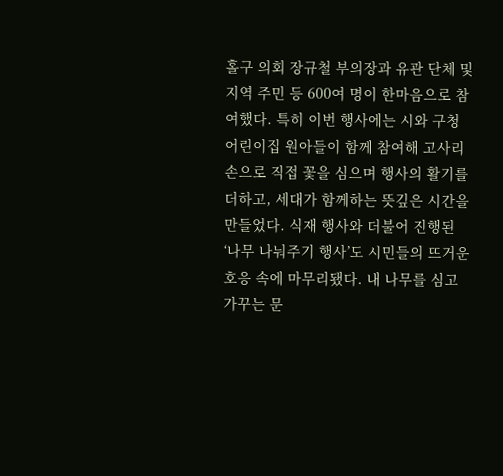홀구 의회 장규철 부의장과 유관 단체 및 지역 주민 등 600여 명이 한마음으로 참여했다. 특히 이번 행사에는 시와 구청어린이집 원아들이 함께 참여해 고사리손으로 직접 꽃을 심으며 행사의 활기를 더하고, 세대가 함께하는 뜻깊은 시간을 만들었다. 식재 행사와 더불어 진행된 ‘나무 나눠주기 행사’도 시민들의 뜨거운 호응 속에 마무리됐다. 내 나무를 심고 가꾸는 문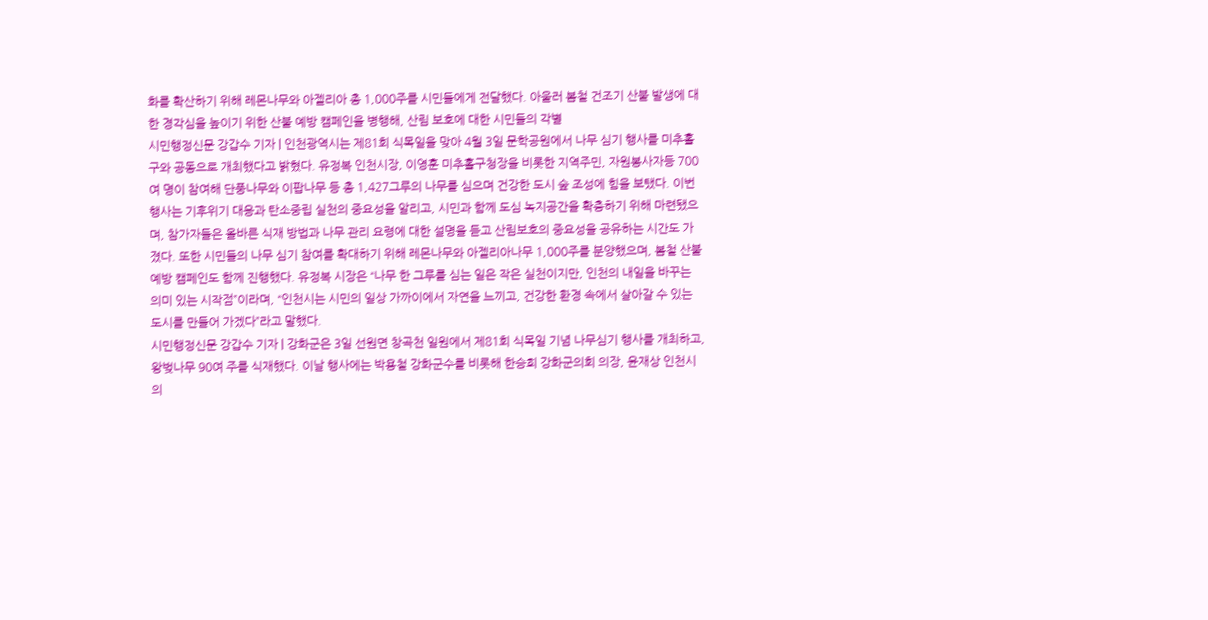화를 확산하기 위해 레몬나무와 아젤리아 총 1,000주를 시민들에게 전달했다. 아울러 봄철 건조기 산불 발생에 대한 경각심을 높이기 위한 산불 예방 캠페인을 병행해, 산림 보호에 대한 시민들의 각별
시민행정신문 강갑수 기자 | 인천광역시는 제81회 식목일을 맞아 4월 3일 문학공원에서 나무 심기 행사를 미추홀구와 공동으로 개최했다고 밝혔다. 유정복 인천시장, 이영훈 미추홀구청장을 비롯한 지역주민, 자원봉사자등 700여 명이 참여해 단풍나무와 이팝나무 등 총 1,427그루의 나무를 심으며 건강한 도시 숲 조성에 힘을 보탰다. 이번 행사는 기후위기 대응과 탄소중립 실천의 중요성을 알리고, 시민과 함께 도심 녹지공간을 확충하기 위해 마련됐으며, 참가자들은 올바른 식재 방법과 나무 관리 요령에 대한 설명을 듣고 산림보호의 중요성을 공유하는 시간도 가졌다. 또한 시민들의 나무 심기 참여를 확대하기 위해 레몬나무와 아젤리아나무 1,000주를 분양했으며, 봄철 산불 예방 캠페인도 함께 진행했다. 유정복 시장은 “나무 한 그루를 심는 일은 작은 실천이지만, 인천의 내일을 바꾸는 의미 있는 시작점”이라며, “인천시는 시민의 일상 가까이에서 자연을 느끼고, 건강한 환경 속에서 살아갈 수 있는 도시를 만들어 가겠다”라고 말했다.
시민행정신문 강갑수 기자 | 강화군은 3일 선원면 창곡천 일원에서 제81회 식목일 기념 나무심기 행사를 개최하고, 왕벚나무 90여 주를 식재했다. 이날 행사에는 박용철 강화군수를 비롯해 한승희 강화군의회 의장, 윤재상 인천시의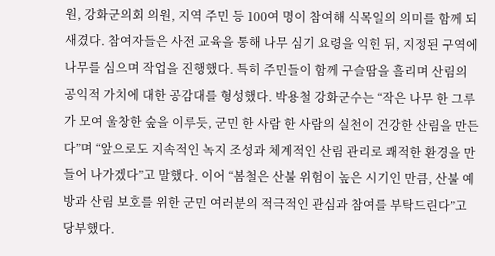원, 강화군의회 의원, 지역 주민 등 100여 명이 참여해 식목일의 의미를 함께 되새겼다. 참여자들은 사전 교육을 통해 나무 심기 요령을 익힌 뒤, 지정된 구역에 나무를 심으며 작업을 진행했다. 특히 주민들이 함께 구슬땀을 흘리며 산림의 공익적 가치에 대한 공감대를 형성했다. 박용철 강화군수는 “작은 나무 한 그루가 모여 울창한 숲을 이루듯, 군민 한 사람 한 사람의 실천이 건강한 산림을 만든다”며 “앞으로도 지속적인 녹지 조성과 체계적인 산림 관리로 쾌적한 환경을 만들어 나가겠다”고 말했다. 이어 “봄철은 산불 위험이 높은 시기인 만큼, 산불 예방과 산림 보호를 위한 군민 여러분의 적극적인 관심과 참여를 부탁드린다”고 당부했다.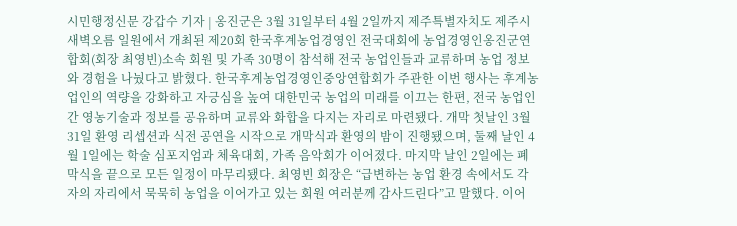시민행정신문 강갑수 기자 | 옹진군은 3월 31일부터 4월 2일까지 제주특별자치도 제주시 새벽오름 일원에서 개최된 제20회 한국후계농업경영인 전국대회에 농업경영인옹진군연합회(회장 최영빈)소속 회원 및 가족 30명이 참석해 전국 농업인들과 교류하며 농업 정보와 경험을 나눴다고 밝혔다. 한국후계농업경영인중앙연합회가 주관한 이번 행사는 후계농업인의 역량을 강화하고 자긍심을 높여 대한민국 농업의 미래를 이끄는 한편, 전국 농업인 간 영농기술과 정보를 공유하며 교류와 화합을 다지는 자리로 마련됐다. 개막 첫날인 3월 31일 환영 리셉션과 식전 공연을 시작으로 개막식과 환영의 밤이 진행됐으며, 둘째 날인 4월 1일에는 학술 심포지엄과 체육대회, 가족 음악회가 이어졌다. 마지막 날인 2일에는 폐막식을 끝으로 모든 일정이 마무리됐다. 최영빈 회장은 “급변하는 농업 환경 속에서도 각자의 자리에서 묵묵히 농업을 이어가고 있는 회원 여러분께 감사드린다”고 말했다. 이어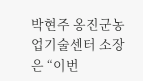박현주 옹진군농업기술센터 소장은 “이번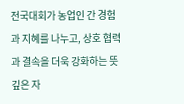전국대회가 농업인 간 경험과 지혜를 나누고, 상호 협력과 결속을 더욱 강화하는 뜻깊은 자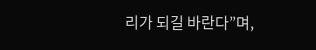리가 되길 바란다”며,